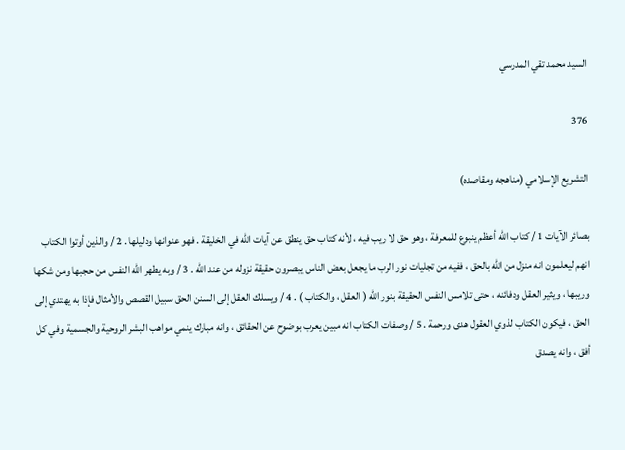السيد محمد تقي المدرسي

376

التشريع الإسلامي (مناهجه ومقاصده)

بصائر الآيات 1 / كتاب الله أعظم ينبوع للمعرفة ، وهو حق لا ريب فيه ، لأنه كتاب حق ينطق عن آيات الله في الخليقة . فهو عنوانها ودليلها . 2 / والذين أوتوا الكتاب انهم ليعلمون انه منزل من الله بالحق ، ففيه من تجليات نور الرب ما يجعل بعض الناس يبصرون حقيقة نزوله من عند الله . 3 / وبه يطهر الله النفس من حجبها ومن شكها وريبها ، ويثير العقل ودفائنه ، حتى تلامس النفس الحقيقة بنور الله ( العقل ، والكتاب ) . 4 / ويسلك العقل إلى السنن الحق سبيل القصص والأمثال فإذا به يهتدي إلى الحق ، فيكون الكتاب لذوي العقول هدى ورحمة . 5 / وصفات الكتاب انه مبين يعرب بوضوح عن الحقائق ، وانه مبارك ينمي مواهب البشر الروحية والجسمية وفي كل أفق ، وانه يصدق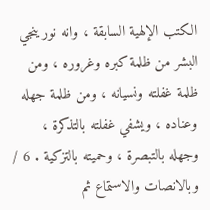الكتب الإلهية السابقة ، وانه نور ينجي البشر من ظلمة كبره وغروره ، ومن ظلمة غفلته ونسيانه ، ومن ظلمة جهله وعناده ، ويشفي غفلته بالتذكرة ، وجهله بالتبصرة ، وحميته بالتزكية . 6 / وبالانصات والاستماع ثم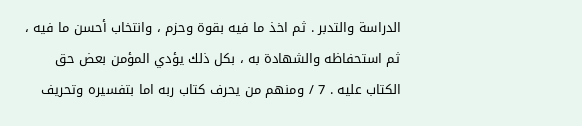الدراسة والتدبر . ثم اخذ ما فيه بقوة وحزم ، وانتخاب أحسن ما فيه ، ثم استحفاظه والشهادة به ، بكل ذلك يؤدي المؤمن بعض حق الكتاب عليه . 7 / ومنهم من يحرف كتاب ربه اما بتفسيره وتحريف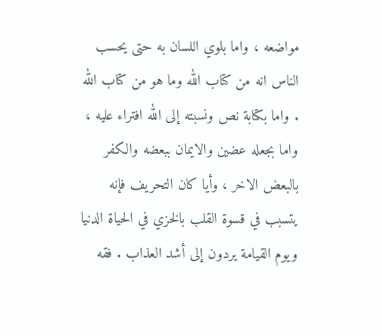مواضعه ، واما بلوي اللسان به حتى يحسب الناس انه من كتاب الله وما هو من كتاب الله . واما بكتابة نص ونسبته إلى الله افتراء عليه ، واما بجعله عضين والايمان ببعضه والكفر بالبعض الاخر ، وأيا كان التحريف فإنه يتسبب في قسوة القلب بالخزي في الحياة الدنيا ويوم القيامة يردون إلى أشد العذاب . فقه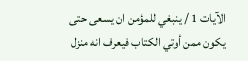الآيات 1 / ينبغي للمؤمن ان يسعى حتى يكون ممن أوتي الكتاب فيعرف انه منزل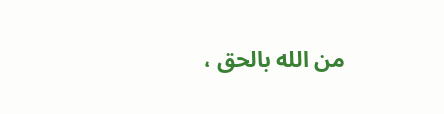من الله بالحق ،